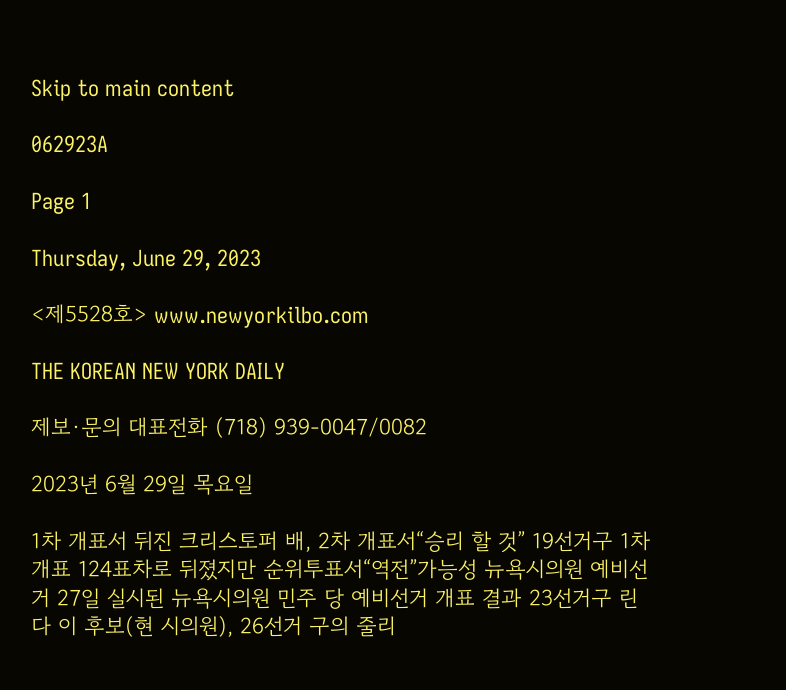Skip to main content

062923A

Page 1

Thursday, June 29, 2023

<제5528호> www.newyorkilbo.com

THE KOREAN NEW YORK DAILY

제보·문의 대표전화 (718) 939-0047/0082

2023년 6월 29일 목요일

1차 개표서 뒤진 크리스토퍼 배, 2차 개표서“승리 할 것” 19선거구 1차 개표 124표차로 뒤졌지만 순위투표서“역전”가능성 뉴욕시의원 예비선거 27일 실시된 뉴욕시의원 민주 당 예비선거 개표 결과 23선거구 린다 이 후보(현 시의원), 26선거 구의 줄리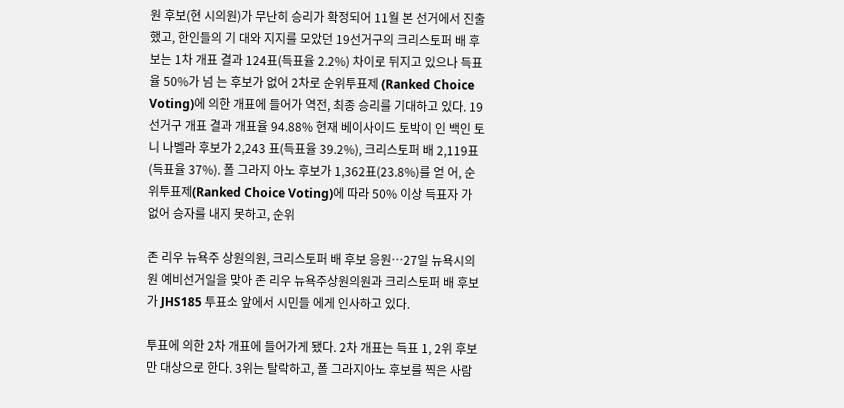원 후보(현 시의원)가 무난히 승리가 확정되어 11월 본 선거에서 진출했고, 한인들의 기 대와 지지를 모았던 19선거구의 크리스토퍼 배 후보는 1차 개표 결과 124표(득표율 2.2%) 차이로 뒤지고 있으나 득표율 50%가 넘 는 후보가 없어 2차로 순위투표제 (Ranked Choice Voting)에 의한 개표에 들어가 역전, 최종 승리를 기대하고 있다. 19선거구 개표 결과 개표율 94.88% 현재 베이사이드 토박이 인 백인 토니 나벨라 후보가 2,243 표(득표율 39.2%), 크리스토퍼 배 2,119표(득표율 37%). 폴 그라지 아노 후보가 1,362표(23.8%)를 얻 어, 순위투표제(Ranked Choice Voting)에 따라 50% 이상 득표자 가 없어 승자를 내지 못하고, 순위

존 리우 뉴욕주 상원의원, 크리스토퍼 배 후보 응원…27일 뉴욕시의원 예비선거일을 맞아 존 리우 뉴욕주상원의원과 크리스토퍼 배 후보가 JHS185 투표소 앞에서 시민들 에게 인사하고 있다.

투표에 의한 2차 개표에 들어가게 됐다. 2차 개표는 득표 1, 2위 후보만 대상으로 한다. 3위는 탈락하고, 폴 그라지아노 후보를 찍은 사람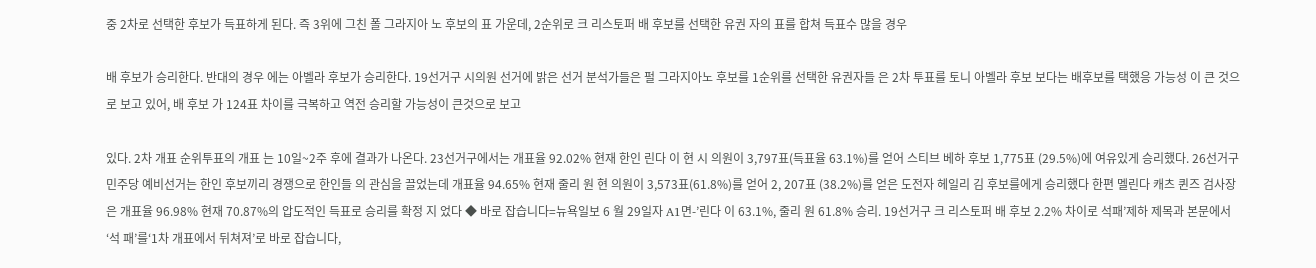중 2차로 선택한 후보가 득표하게 된다. 즉 3위에 그친 폴 그라지아 노 후보의 표 가운데, 2순위로 크 리스토퍼 배 후보를 선택한 유권 자의 표를 합쳐 득표수 많을 경우

배 후보가 승리한다. 반대의 경우 에는 아벨라 후보가 승리한다. 19선거구 시의원 선거에 밝은 선거 분석가들은 펄 그라지아노 후보를 1순위를 선택한 유권자들 은 2차 투표를 토니 아벨라 후보 보다는 배후보를 택했응 가능성 이 큰 것으로 보고 있어, 배 후보 가 124표 차이를 극복하고 역전 승리할 가능성이 큰것으로 보고

있다. 2차 개표 순위투표의 개표 는 10일~2주 후에 결과가 나온다. 23선거구에서는 개표율 92.02% 현재 한인 린다 이 현 시 의원이 3,797표(득표율 63.1%)를 얻어 스티브 베하 후보 1,775표 (29.5%)에 여유있게 승리했다. 26선거구 민주당 예비선거는 한인 후보끼리 경쟁으로 한인들 의 관심을 끌었는데 개표율 94.65% 현재 줄리 원 현 의원이 3,573표(61.8%)를 얻어 2, 207표 (38.2%)를 얻은 도전자 헤일리 김 후보를에게 승리했다 한편 멜린다 캐츠 퀸즈 검사장 은 개표율 96.98% 현재 70.87%의 압도적인 득표로 승리를 확정 지 었다 ◆ 바로 잡습니다=뉴욕일보 6 월 29일자 A1면-’린다 이 63.1%, 줄리 원 61.8% 승리. 19선거구 크 리스토퍼 배 후보 2.2% 차이로 석패’제하 제목과 본문에서‘석 패’를‘1차 개표에서 뒤쳐져’로 바로 잡습니다,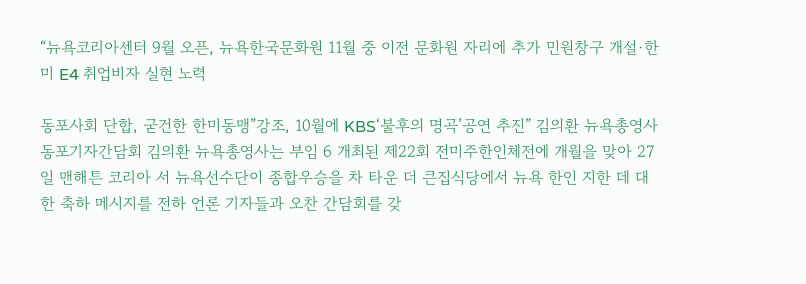“뉴욕코리아센터 9월 오픈, 뉴욕한국문화원 11월 중 이전 문화원 자리에 추가 민원창구 개설·한미 E4 취업비자 실현 노력

동포사회 단합, 굳건한 한미동맹”강조, 10월에 KBS‘불후의 명곡’공연 추진” 김의환 뉴욕총영사 동포기자간담회 김의환 뉴욕총영사는 부임 6 개최된 제22회 전미주한인체전에 개월을 맞아 27일 맨해튼 코리아 서 뉴욕선수단이 종합우승을 차 타운 더 큰집식당에서 뉴욕 한인 지한 데 대한 축하 메시지를 전하 언론 기자들과 오찬 간담회를 갖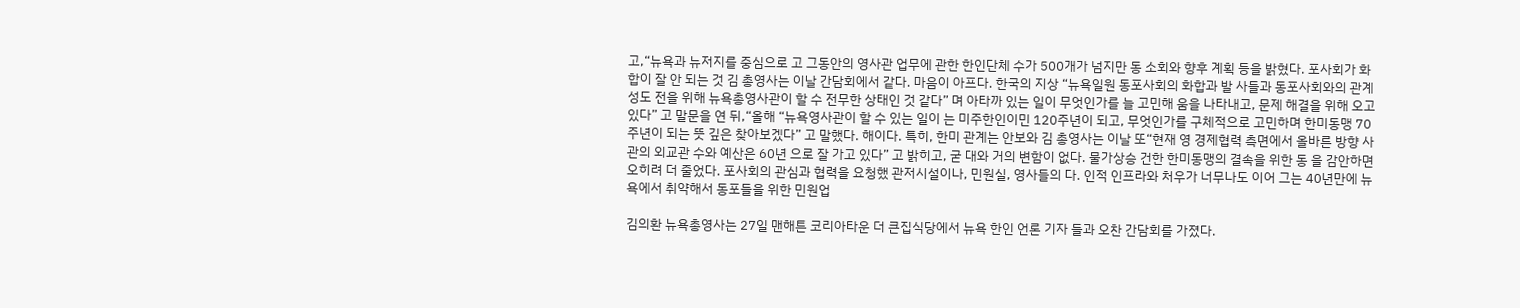고,“뉴욕과 뉴저지를 중심으로 고 그동안의 영사관 업무에 관한 한인단체 수가 500개가 넘지만 동 소회와 향후 계획 등을 밝혔다. 포사회가 화합이 잘 안 되는 것 김 총영사는 이날 간담회에서 같다. 마음이 아프다. 한국의 지상 “뉴욕일원 동포사회의 화합과 발 사들과 동포사회와의 관계성도 전을 위해 뉴욕총영사관이 할 수 전무한 상태인 것 같다” 며 아타까 있는 일이 무엇인가를 늘 고민해 움을 나타내고, 문제 해결을 위해 오고 있다” 고 말문을 연 뒤,“올해 “뉴욕영사관이 할 수 있는 일이 는 미주한인이민 120주년이 되고, 무엇인가를 구체적으로 고민하며 한미동맹 70주년이 되는 뜻 깊은 찾아보겠다” 고 말했다. 해이다. 특히, 한미 관계는 안보와 김 총영사는 이날 또“현재 영 경제협력 측면에서 올바른 방향 사관의 외교관 수와 예산은 60년 으로 잘 가고 있다” 고 밝히고, 굳 대와 거의 변함이 없다. 물가상승 건한 한미동맹의 결속을 위한 동 을 감안하면 오히려 더 줄었다. 포사회의 관심과 협력을 요청했 관저시설이나, 민원실, 영사들의 다. 인적 인프라와 처우가 너무나도 이어 그는 40년만에 뉴욕에서 취약해서 동포들을 위한 민원업

김의환 뉴욕총영사는 27일 맨해튼 코리아타운 더 큰집식당에서 뉴욕 한인 언론 기자 들과 오찬 간담회를 가졌다.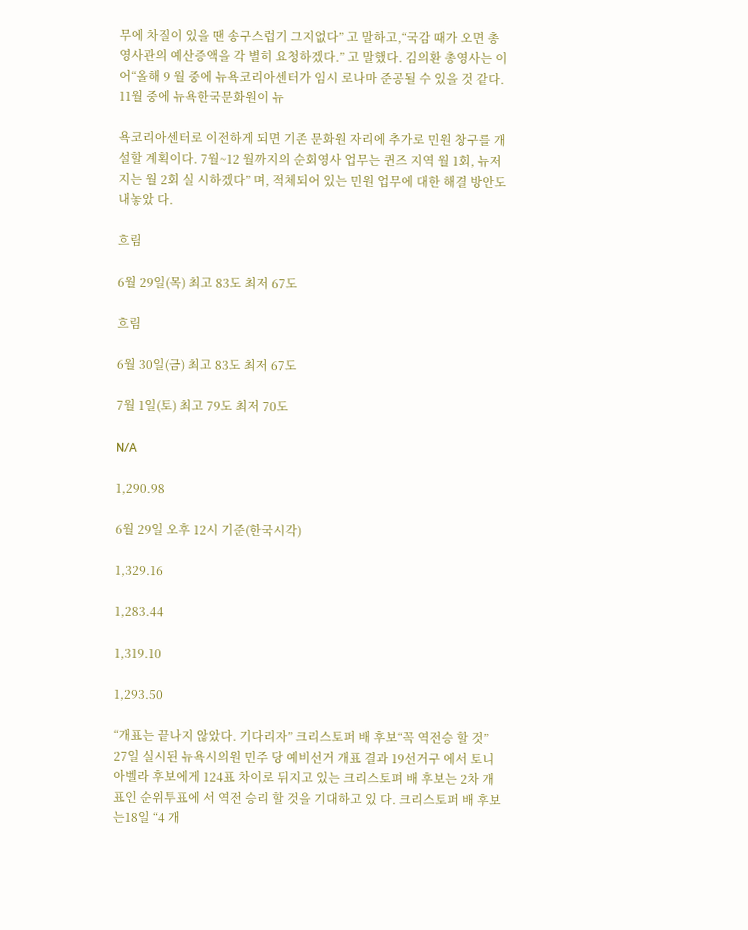무에 차질이 있을 땐 송구스럽기 그지없다” 고 말하고,“국감 때가 오면 총영사관의 예산증액을 각 별히 요청하겠다.” 고 말했다. 김의환 총영사는 이어“올해 9 월 중에 뉴욕코리아센터가 임시 로나마 준공될 수 있을 것 같다. 11월 중에 뉴욕한국문화원이 뉴

욕코리아센터로 이전하게 되면 기존 문화원 자리에 추가로 민원 창구를 개설할 계획이다. 7월~12 월까지의 순회영사 업무는 퀸즈 지역 월 1회, 뉴저지는 월 2회 실 시하겠다” 며, 적체되어 있는 민원 업무에 대한 해결 방안도 내놓았 다.

흐림

6월 29일(목) 최고 83도 최저 67도

흐림

6월 30일(금) 최고 83도 최저 67도

7월 1일(토) 최고 79도 최저 70도

N/A

1,290.98

6월 29일 오후 12시 기준(한국시각)

1,329.16

1,283.44

1,319.10

1,293.50

“개표는 끝나지 않았다. 기다리자” 크리스토퍼 배 후보“꼭 역전승 할 것” 27일 실시된 뉴욕시의원 민주 당 예비선거 개표 결과 19선거구 에서 토니아벨라 후보에게 124표 차이로 뒤지고 있는 크리스토펴 배 후보는 2차 개표인 순위투표에 서 역전 승리 할 것을 기대하고 있 다. 크리스토퍼 배 후보는18일 “4 개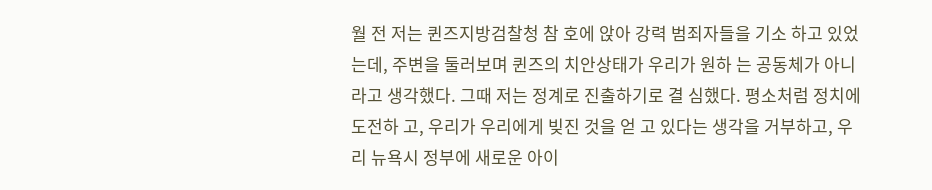월 전 저는 퀸즈지방검찰청 참 호에 앉아 강력 범죄자들을 기소 하고 있었는데, 주변을 둘러보며 퀸즈의 치안상태가 우리가 원하 는 공동체가 아니라고 생각했다. 그때 저는 정계로 진출하기로 결 심했다. 평소처럼 정치에 도전하 고, 우리가 우리에게 빚진 것을 얻 고 있다는 생각을 거부하고, 우리 뉴욕시 정부에 새로운 아이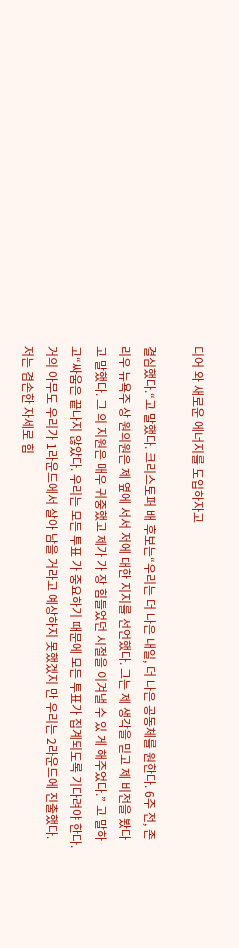디어 와 새로운 에너지를 도입하자고

결심했다.“고 말했다. 크리스토퍼 배 후보는“우리는 더 나은 내일, 더 나은 공동체를 원한다. 6주 전, 존 리우 뉴욕주 상 원의원은 제 옆에 서서 저에 대한 지지를 선언했다. 그는 제 생각을 믿고 제 비전을 봤다고 말했다. 그 의 지원은 매우 귀중했고 제가 가 장 힘들었던 시절을 이겨낼 수 있 게 해주었다.” 고 말하고“싸움은 끝나지 않았다. 우리는 모든 투표 가 중요하기 때문에 모든 투표가 집계되도록 기다려야 한다. 거의 아무도 우리가 1라운드에서 살아 남을 거라고 예상하지 못했겠지 만 우리는 2라운드에 진출했다. 저는 겸손한 자세로 힘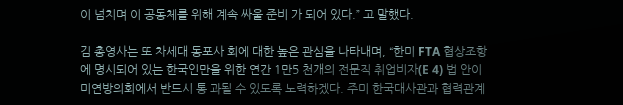이 넘치며 이 공동체를 위해 계속 싸울 준비 가 되어 있다.” 고 말했다.

김 총영사는 또 차세대 동포사 회에 대한 높은 관심을 나타내며, “한미 FTA 협상조항에 명시되어 있는 한국인만을 위한 연간 1만5 천개의 전문직 취업비자(E 4) 법 안이 미연방의회에서 반드시 통 과될 수 있도록 노력하겠다. 주미 한국대사관과 협력관계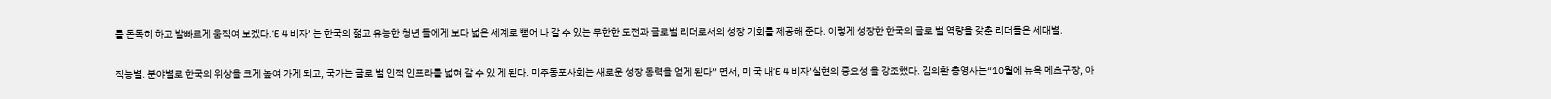를 돈독히 하고 발빠르게 움직여 보겠다.‘E 4 비자’ 는 한국의 젊고 유능한 청년 들에게 보다 넓은 세계로 뻗어 나 갈 수 있는 무한한 도전과 글로벌 리더로서의 성장 기회를 제공해 준다. 이렇게 성장한 한국의 글로 벌 역량을 갖춘 리더들은 세대별.

직능별. 분야별로 한국의 위상을 크게 높여 가게 되고, 국가는 글로 벌 인적 인프라를 넓혀 갈 수 있 게 된다. 미주동포사회는 새로운 성장 동력을 얻게 된다” 면서, 미 국 내‘E 4 비자’실현의 중요성 을 강조했다. 김의환 총영사는“10월에 뉴욕 메츠구장, 아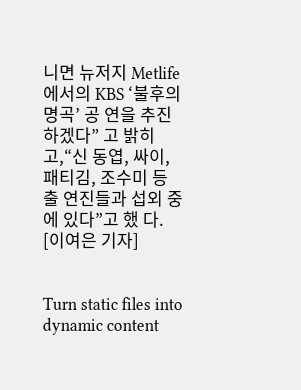니면 뉴저지 Metlife 에서의 KBS ‘불후의 명곡’ 공 연을 추진하겠다” 고 밝히고,“신 동엽, 싸이, 패티김, 조수미 등 출 연진들과 섭외 중에 있다”고 했 다. [이여은 기자]


Turn static files into dynamic content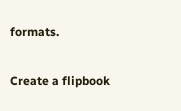formats.

Create a flipbook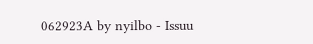062923A by nyilbo - Issuu